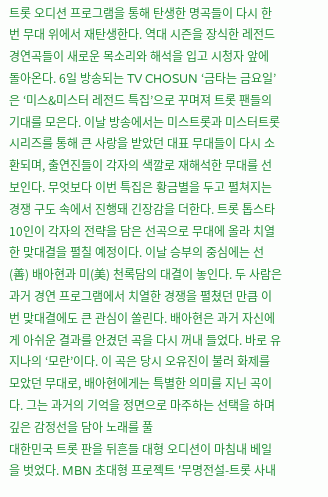트롯 오디션 프로그램을 통해 탄생한 명곡들이 다시 한 번 무대 위에서 재탄생한다. 역대 시즌을 장식한 레전드 경연곡들이 새로운 목소리와 해석을 입고 시청자 앞에 돌아온다. 6일 방송되는 TV CHOSUN ‘금타는 금요일’은 ‘미스&미스터 레전드 특집’으로 꾸며져 트롯 팬들의 기대를 모은다. 이날 방송에서는 미스트롯과 미스터트롯 시리즈를 통해 큰 사랑을 받았던 대표 무대들이 다시 소환되며, 출연진들이 각자의 색깔로 재해석한 무대를 선보인다. 무엇보다 이번 특집은 황금별을 두고 펼쳐지는 경쟁 구도 속에서 진행돼 긴장감을 더한다. 트롯 톱스타 10인이 각자의 전략을 담은 선곡으로 무대에 올라 치열한 맞대결을 펼칠 예정이다. 이날 승부의 중심에는 선(善) 배아현과 미(美) 천록담의 대결이 놓인다. 두 사람은 과거 경연 프로그램에서 치열한 경쟁을 펼쳤던 만큼 이번 맞대결에도 큰 관심이 쏠린다. 배아현은 과거 자신에게 아쉬운 결과를 안겼던 곡을 다시 꺼내 들었다. 바로 유지나의 ‘모란’이다. 이 곡은 당시 오유진이 불러 화제를 모았던 무대로, 배아현에게는 특별한 의미를 지닌 곡이다. 그는 과거의 기억을 정면으로 마주하는 선택을 하며 깊은 감정선을 담아 노래를 풀
대한민국 트롯 판을 뒤흔들 대형 오디션이 마침내 베일을 벗었다. MBN 초대형 프로젝트 '무명전설-트롯 사내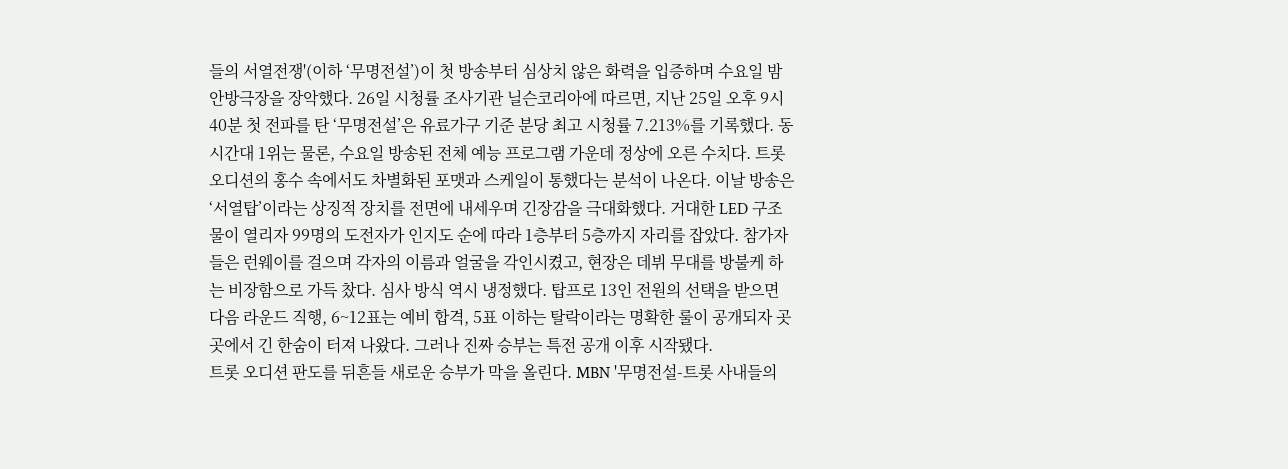들의 서열전쟁'(이하 ‘무명전설’)이 첫 방송부터 심상치 않은 화력을 입증하며 수요일 밤 안방극장을 장악했다. 26일 시청률 조사기관 닐슨코리아에 따르면, 지난 25일 오후 9시 40분 첫 전파를 탄 ‘무명전설’은 유료가구 기준 분당 최고 시청률 7.213%를 기록했다. 동시간대 1위는 물론, 수요일 방송된 전체 예능 프로그램 가운데 정상에 오른 수치다. 트롯 오디션의 홍수 속에서도 차별화된 포맷과 스케일이 통했다는 분석이 나온다. 이날 방송은 ‘서열탑’이라는 상징적 장치를 전면에 내세우며 긴장감을 극대화했다. 거대한 LED 구조물이 열리자 99명의 도전자가 인지도 순에 따라 1층부터 5층까지 자리를 잡았다. 참가자들은 런웨이를 걸으며 각자의 이름과 얼굴을 각인시켰고, 현장은 데뷔 무대를 방불케 하는 비장함으로 가득 찼다. 심사 방식 역시 냉정했다. 탑프로 13인 전원의 선택을 받으면 다음 라운드 직행, 6~12표는 예비 합격, 5표 이하는 탈락이라는 명확한 룰이 공개되자 곳곳에서 긴 한숨이 터져 나왔다. 그러나 진짜 승부는 특전 공개 이후 시작됐다.
트롯 오디션 판도를 뒤흔들 새로운 승부가 막을 올린다. MBN '무명전설-트롯 사내들의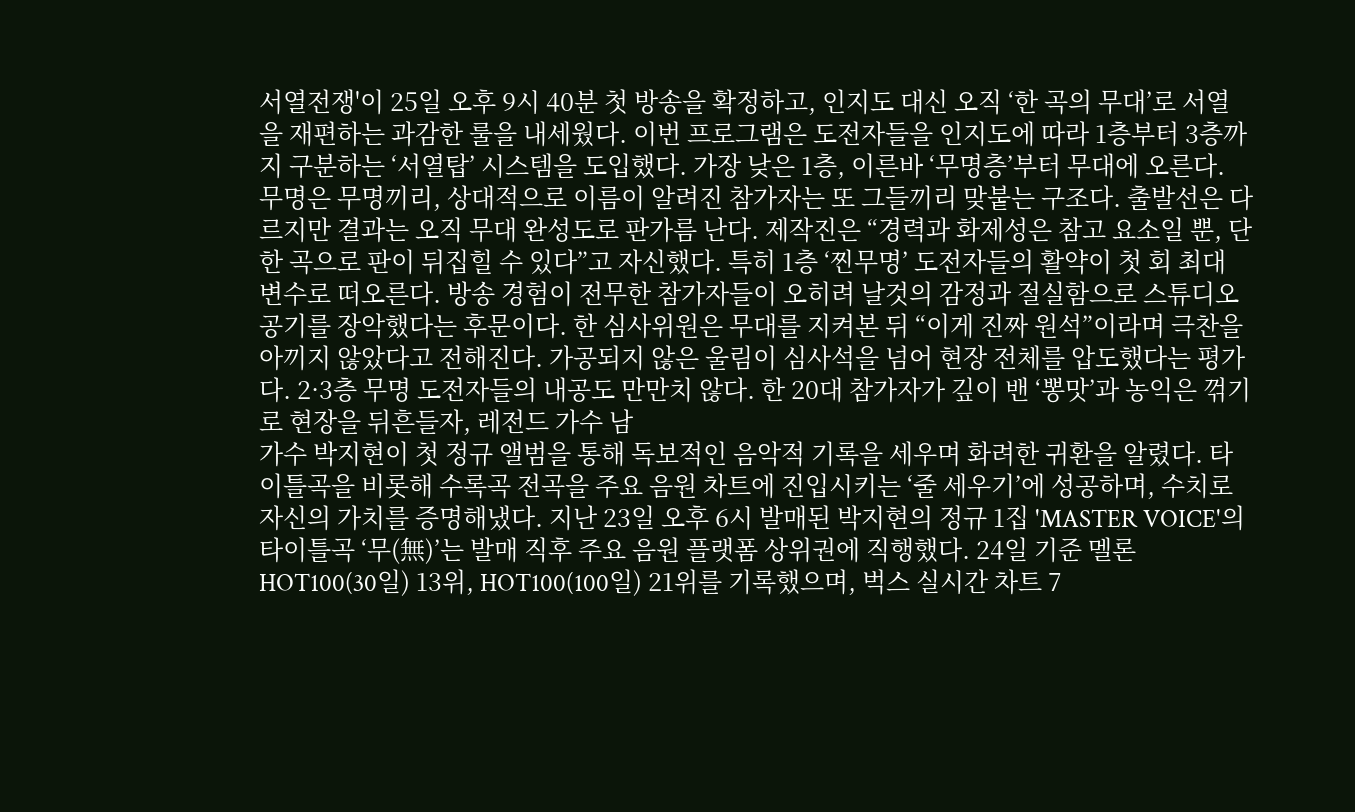서열전쟁'이 25일 오후 9시 40분 첫 방송을 확정하고, 인지도 대신 오직 ‘한 곡의 무대’로 서열을 재편하는 과감한 룰을 내세웠다. 이번 프로그램은 도전자들을 인지도에 따라 1층부터 3층까지 구분하는 ‘서열탑’ 시스템을 도입했다. 가장 낮은 1층, 이른바 ‘무명층’부터 무대에 오른다. 무명은 무명끼리, 상대적으로 이름이 알려진 참가자는 또 그들끼리 맞붙는 구조다. 출발선은 다르지만 결과는 오직 무대 완성도로 판가름 난다. 제작진은 “경력과 화제성은 참고 요소일 뿐, 단 한 곡으로 판이 뒤집힐 수 있다”고 자신했다. 특히 1층 ‘찐무명’ 도전자들의 활약이 첫 회 최대 변수로 떠오른다. 방송 경험이 전무한 참가자들이 오히려 날것의 감정과 절실함으로 스튜디오 공기를 장악했다는 후문이다. 한 심사위원은 무대를 지켜본 뒤 “이게 진짜 원석”이라며 극찬을 아끼지 않았다고 전해진다. 가공되지 않은 울림이 심사석을 넘어 현장 전체를 압도했다는 평가다. 2·3층 무명 도전자들의 내공도 만만치 않다. 한 20대 참가자가 깊이 밴 ‘뽕맛’과 농익은 꺾기로 현장을 뒤흔들자, 레전드 가수 남
가수 박지현이 첫 정규 앨범을 통해 독보적인 음악적 기록을 세우며 화려한 귀환을 알렸다. 타이틀곡을 비롯해 수록곡 전곡을 주요 음원 차트에 진입시키는 ‘줄 세우기’에 성공하며, 수치로 자신의 가치를 증명해냈다. 지난 23일 오후 6시 발매된 박지현의 정규 1집 'MASTER VOICE'의 타이틀곡 ‘무(無)’는 발매 직후 주요 음원 플랫폼 상위권에 직행했다. 24일 기준 멜론 HOT100(30일) 13위, HOT100(100일) 21위를 기록했으며, 벅스 실시간 차트 7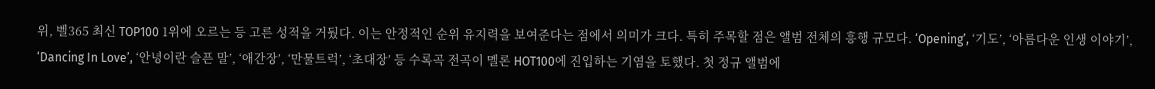위, 벨365 최신 TOP100 1위에 오르는 등 고른 성적을 거뒀다. 이는 안정적인 순위 유지력을 보여준다는 점에서 의미가 크다. 특히 주목할 점은 앨범 전체의 흥행 규모다. ‘Opening’, ‘기도’, ‘아름다운 인생 이야기’, ‘Dancing In Love’, ‘안녕이란 슬픈 말’, ‘애간장’, ‘만물트럭’, ‘초대장’ 등 수록곡 전곡이 멜론 HOT100에 진입하는 기염을 토했다. 첫 정규 앨범에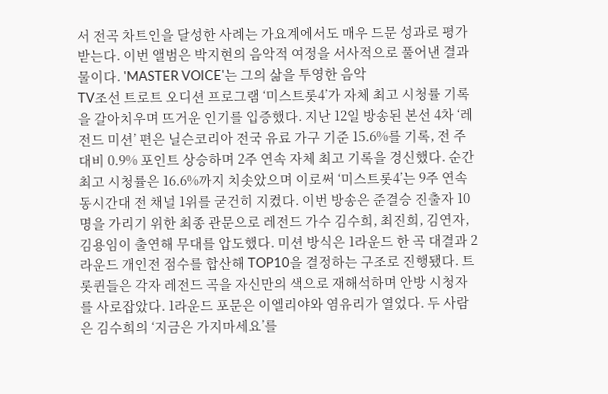서 전곡 차트인을 달성한 사례는 가요계에서도 매우 드문 성과로 평가받는다. 이번 앨범은 박지현의 음악적 여정을 서사적으로 풀어낸 결과물이다. 'MASTER VOICE'는 그의 삶을 투영한 음악
TV조선 트로트 오디션 프로그램 ‘미스트롯4’가 자체 최고 시청률 기록을 갈아치우며 뜨거운 인기를 입증했다. 지난 12일 방송된 본선 4차 ‘레전드 미션’ 편은 닐슨코리아 전국 유료 가구 기준 15.6%를 기록, 전 주 대비 0.9% 포인트 상승하며 2주 연속 자체 최고 기록을 경신했다. 순간 최고 시청률은 16.6%까지 치솟았으며 이로써 ‘미스트롯4’는 9주 연속 동시간대 전 채널 1위를 굳건히 지켰다. 이번 방송은 준결승 진출자 10명을 가리기 위한 최종 관문으로 레전드 가수 김수희, 최진희, 김연자, 김용임이 출연해 무대를 압도했다. 미션 방식은 1라운드 한 곡 대결과 2라운드 개인전 점수를 합산해 TOP10을 결정하는 구조로 진행됐다. 트롯퀸들은 각자 레전드 곡을 자신만의 색으로 재해석하며 안방 시청자를 사로잡았다. 1라운드 포문은 이엘리야와 염유리가 열었다. 두 사람은 김수희의 ‘지금은 가지마세요’를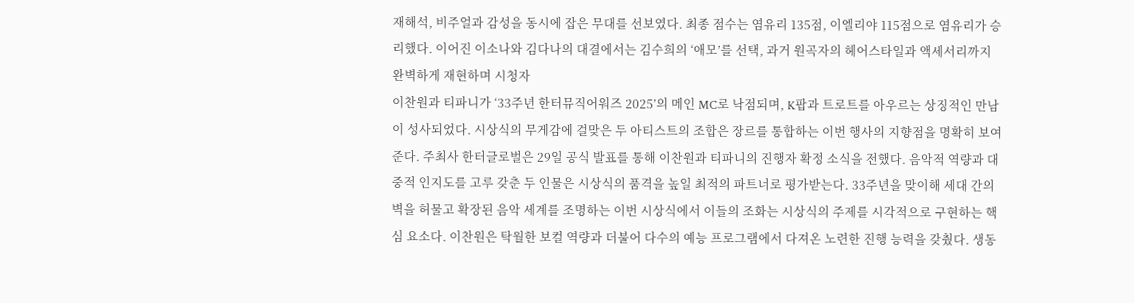재해석, 비주얼과 감성을 동시에 잡은 무대를 선보였다. 최종 점수는 염유리 135점, 이엘리야 115점으로 염유리가 승리했다. 이어진 이소나와 김다나의 대결에서는 김수희의 ‘애모’를 선택, 과거 원곡자의 헤어스타일과 액세서리까지 완벽하게 재현하며 시청자
이찬원과 티파니가 ‘33주년 한터뮤직어워즈 2025’의 메인 MC로 낙점되며, K팝과 트로트를 아우르는 상징적인 만남이 성사되었다. 시상식의 무게감에 걸맞은 두 아티스트의 조합은 장르를 통합하는 이번 행사의 지향점을 명확히 보여준다. 주최사 한터글로벌은 29일 공식 발표를 통해 이찬원과 티파니의 진행자 확정 소식을 전했다. 음악적 역량과 대중적 인지도를 고루 갖춘 두 인물은 시상식의 품격을 높일 최적의 파트너로 평가받는다. 33주년을 맞이해 세대 간의 벽을 허물고 확장된 음악 세계를 조명하는 이번 시상식에서 이들의 조화는 시상식의 주제를 시각적으로 구현하는 핵심 요소다. 이찬원은 탁월한 보컬 역량과 더불어 다수의 예능 프로그램에서 다져온 노련한 진행 능력을 갖췄다. 생동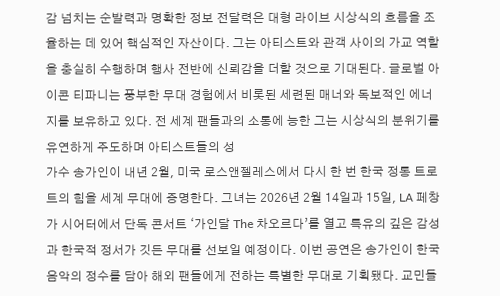감 넘치는 순발력과 명확한 정보 전달력은 대형 라이브 시상식의 흐름을 조율하는 데 있어 핵심적인 자산이다. 그는 아티스트와 관객 사이의 가교 역할을 충실히 수행하며 행사 전반에 신뢰감을 더할 것으로 기대된다. 글로벌 아이콘 티파니는 풍부한 무대 경험에서 비롯된 세련된 매너와 독보적인 에너지를 보유하고 있다. 전 세계 팬들과의 소통에 능한 그는 시상식의 분위기를 유연하게 주도하며 아티스트들의 성
가수 송가인이 내년 2월, 미국 로스앤젤레스에서 다시 한 번 한국 정통 트로트의 힘을 세계 무대에 증명한다. 그녀는 2026년 2월 14일과 15일, LA 페창가 시어터에서 단독 콘서트 ‘가인달 The 차오르다’를 열고 특유의 깊은 감성과 한국적 정서가 깃든 무대를 선보일 예정이다. 이번 공연은 송가인이 한국 음악의 정수를 담아 해외 팬들에게 전하는 특별한 무대로 기획됐다. 교민들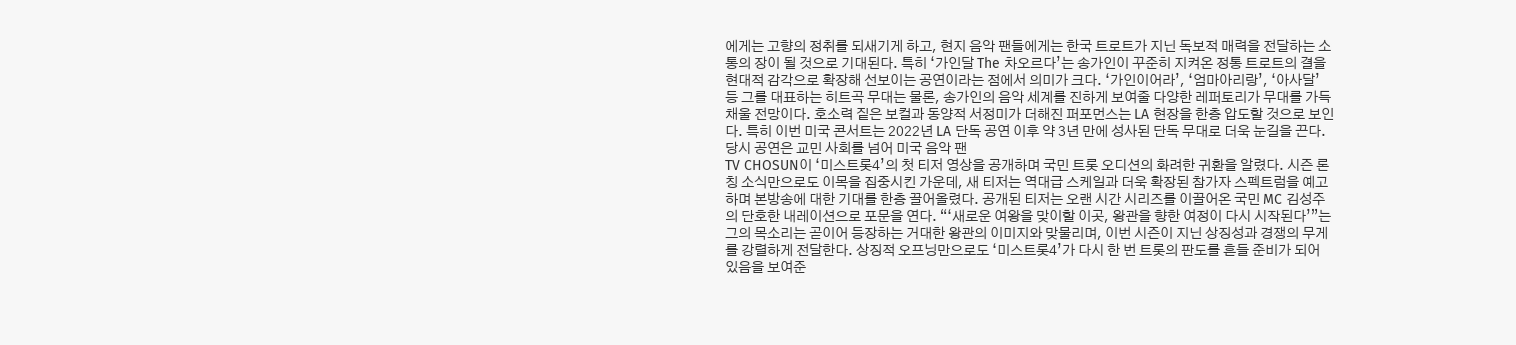에게는 고향의 정취를 되새기게 하고, 현지 음악 팬들에게는 한국 트로트가 지닌 독보적 매력을 전달하는 소통의 장이 될 것으로 기대된다. 특히 ‘가인달 The 차오르다’는 송가인이 꾸준히 지켜온 정통 트로트의 결을 현대적 감각으로 확장해 선보이는 공연이라는 점에서 의미가 크다. ‘가인이어라’, ‘엄마아리랑’, ‘아사달’ 등 그를 대표하는 히트곡 무대는 물론, 송가인의 음악 세계를 진하게 보여줄 다양한 레퍼토리가 무대를 가득 채울 전망이다. 호소력 짙은 보컬과 동양적 서정미가 더해진 퍼포먼스는 LA 현장을 한층 압도할 것으로 보인다. 특히 이번 미국 콘서트는 2022년 LA 단독 공연 이후 약 3년 만에 성사된 단독 무대로 더욱 눈길을 끈다. 당시 공연은 교민 사회를 넘어 미국 음악 팬
TV CHOSUN이 ‘미스트롯4’의 첫 티저 영상을 공개하며 국민 트롯 오디션의 화려한 귀환을 알렸다. 시즌 론칭 소식만으로도 이목을 집중시킨 가운데, 새 티저는 역대급 스케일과 더욱 확장된 참가자 스펙트럼을 예고하며 본방송에 대한 기대를 한층 끌어올렸다. 공개된 티저는 오랜 시간 시리즈를 이끌어온 국민 MC 김성주의 단호한 내레이션으로 포문을 연다. “‘새로운 여왕을 맞이할 이곳, 왕관을 향한 여정이 다시 시작된다’”는 그의 목소리는 곧이어 등장하는 거대한 왕관의 이미지와 맞물리며, 이번 시즌이 지닌 상징성과 경쟁의 무게를 강렬하게 전달한다. 상징적 오프닝만으로도 ‘미스트롯4’가 다시 한 번 트롯의 판도를 흔들 준비가 되어 있음을 보여준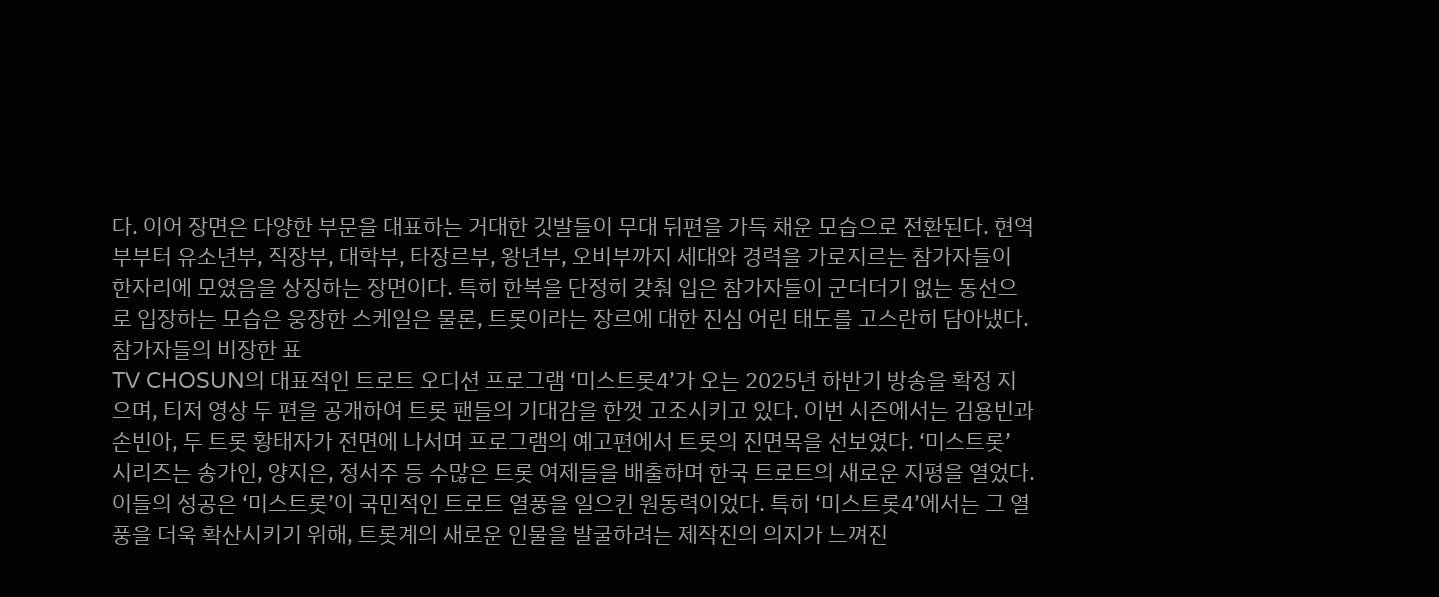다. 이어 장면은 다양한 부문을 대표하는 거대한 깃발들이 무대 뒤편을 가득 채운 모습으로 전환된다. 현역부부터 유소년부, 직장부, 대학부, 타장르부, 왕년부, 오비부까지 세대와 경력을 가로지르는 참가자들이 한자리에 모였음을 상징하는 장면이다. 특히 한복을 단정히 갖춰 입은 참가자들이 군더더기 없는 동선으로 입장하는 모습은 웅장한 스케일은 물론, 트롯이라는 장르에 대한 진심 어린 태도를 고스란히 담아냈다. 참가자들의 비장한 표
TV CHOSUN의 대표적인 트로트 오디션 프로그램 ‘미스트롯4’가 오는 2025년 하반기 방송을 확정 지으며, 티저 영상 두 편을 공개하여 트롯 팬들의 기대감을 한껏 고조시키고 있다. 이번 시즌에서는 김용빈과 손빈아, 두 트롯 황태자가 전면에 나서며 프로그램의 예고편에서 트롯의 진면목을 선보였다. ‘미스트롯’ 시리즈는 송가인, 양지은, 정서주 등 수많은 트롯 여제들을 배출하며 한국 트로트의 새로운 지평을 열었다. 이들의 성공은 ‘미스트롯’이 국민적인 트로트 열풍을 일으킨 원동력이었다. 특히 ‘미스트롯4’에서는 그 열풍을 더욱 확산시키기 위해, 트롯계의 새로운 인물을 발굴하려는 제작진의 의지가 느껴진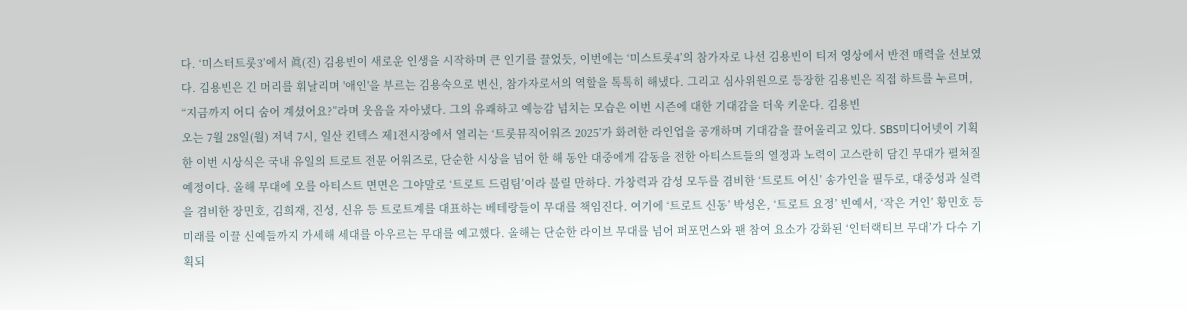다. ‘미스터트롯3’에서 眞(진) 김용빈이 새로운 인생을 시작하며 큰 인기를 끌었듯, 이번에는 ‘미스트롯4’의 참가자로 나선 김용빈이 티저 영상에서 반전 매력을 선보였다. 김용빈은 긴 머리를 휘날리며 '애인'을 부르는 김용숙으로 변신, 참가자로서의 역할을 톡톡히 해냈다. 그리고 심사위원으로 등장한 김용빈은 직접 하트를 누르며, “지금까지 어디 숨어 계셨어요?”라며 웃음을 자아냈다. 그의 유쾌하고 예능감 넘치는 모습은 이번 시즌에 대한 기대감을 더욱 키운다. 김용빈
오는 7월 28일(월) 저녁 7시, 일산 킨텍스 제1전시장에서 열리는 ‘트롯뮤직어워즈 2025’가 화려한 라인업을 공개하며 기대감을 끌어올리고 있다. SBS미디어넷이 기획한 이번 시상식은 국내 유일의 트로트 전문 어워즈로, 단순한 시상을 넘어 한 해 동안 대중에게 감동을 전한 아티스트들의 열정과 노력이 고스란히 담긴 무대가 펼쳐질 예정이다. 올해 무대에 오를 아티스트 면면은 그야말로 ‘트로트 드림팀’이라 불릴 만하다. 가창력과 감성 모두를 겸비한 ‘트로트 여신’ 송가인을 필두로, 대중성과 실력을 겸비한 장민호, 김희재, 진성, 신유 등 트로트계를 대표하는 베테랑들이 무대를 책임진다. 여기에 ‘트로트 신동’ 박성온, ‘트로트 요정’ 빈예서, ‘작은 거인’ 황민호 등 미래를 이끌 신예들까지 가세해 세대를 아우르는 무대를 예고했다. 올해는 단순한 라이브 무대를 넘어 퍼포먼스와 팬 참여 요소가 강화된 ‘인터랙티브 무대’가 다수 기획되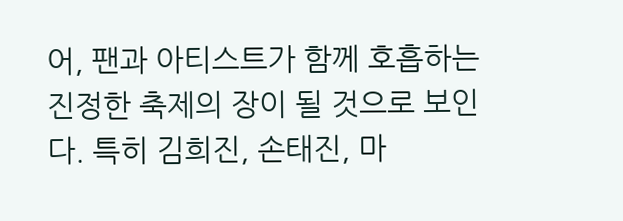어, 팬과 아티스트가 함께 호흡하는 진정한 축제의 장이 될 것으로 보인다. 특히 김희진, 손태진, 마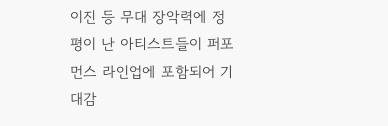이진 등 무대 장악력에 정평이 난 아티스트들이 퍼포먼스 라인업에 포함되어 기대감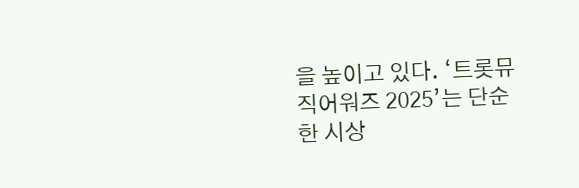을 높이고 있다. ‘트롯뮤직어워즈 2025’는 단순한 시상